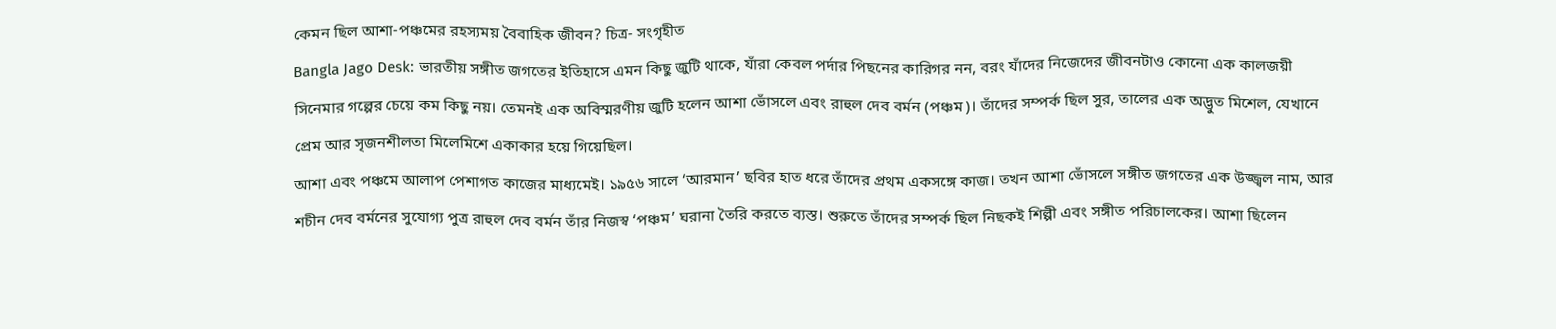কেমন ছিল আশা-পঞ্চমের রহস্যময় বৈবাহিক জীবন? চিত্র- সংগৃহীত
Bangla Jago Desk: ভারতীয় সঙ্গীত জগতের ইতিহাসে এমন কিছু জুটি থাকে, যাঁরা কেবল পর্দার পিছনের কারিগর নন, বরং যাঁদের নিজেদের জীবনটাও কোনো এক কালজয়ী সিনেমার গল্পের চেয়ে কম কিছু নয়। তেমনই এক অবিস্মরণীয় জুটি হলেন আশা ভোঁসলে এবং রাহুল দেব বর্মন (পঞ্চম)। তাঁদের সম্পর্ক ছিল সুর, তালের এক অদ্ভুত মিশেল, যেখানে প্রেম আর সৃজনশীলতা মিলেমিশে একাকার হয়ে গিয়েছিল।
আশা এবং পঞ্চমে আলাপ পেশাগত কাজের মাধ্যমেই। ১৯৫৬ সালে ‘আরমান’ ছবির হাত ধরে তাঁদের প্রথম একসঙ্গে কাজ। তখন আশা ভোঁসলে সঙ্গীত জগতের এক উজ্জ্বল নাম, আর শচীন দেব বর্মনের সুযোগ্য পুত্র রাহুল দেব বর্মন তাঁর নিজস্ব ‘পঞ্চম’ ঘরানা তৈরি করতে ব্যস্ত। শুরুতে তাঁদের সম্পর্ক ছিল নিছকই শিল্পী এবং সঙ্গীত পরিচালকের। আশা ছিলেন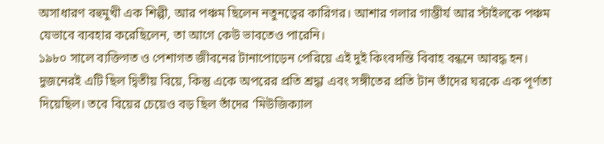অসাধারণ বহুমুখী এক শিল্পী, আর পঞ্চম ছিলেন নতুনত্বের কারিগর। আশার গলার গাম্ভীর্য আর স্টাইলকে পঞ্চম যেভাবে ব্যবহার করেছিলেন, তা আগে কেউ ভাবতেও পারেনি।
১৯৮০ সালে ব্যক্তিগত ও পেশাগত জীবনের টানাপোড়েন পেরিয়ে এই দুই কিংবদন্তি বিবাহ বন্ধনে আবদ্ধ হন। দুজনেরই এটি ছিল দ্বিতীয় বিয়ে, কিন্তু একে অপরের প্রতি শ্রদ্ধা এবং সঙ্গীতের প্রতি টান তাঁদের ঘরকে এক পূর্ণতা দিয়েছিল। তবে বিয়ের চেয়েও বড় ছিল তাঁদের ‘মিউজিক্যাল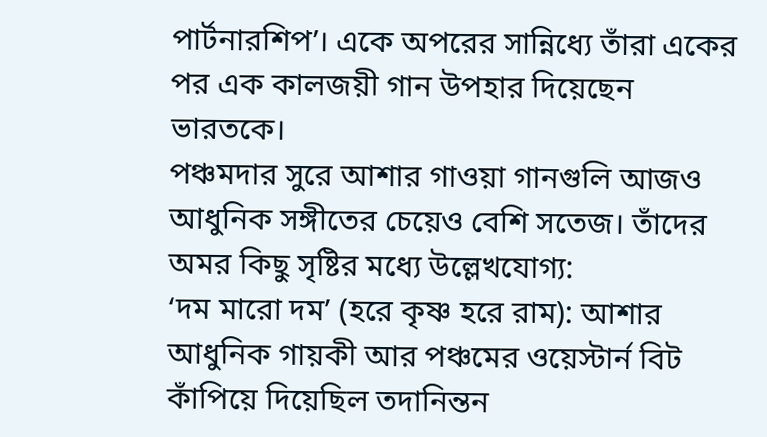পার্টনারশিপ’। একে অপরের সান্নিধ্যে তাঁরা একের পর এক কালজয়ী গান উপহার দিয়েছেন ভারতকে।
পঞ্চমদার সুরে আশার গাওয়া গানগুলি আজও আধুনিক সঙ্গীতের চেয়েও বেশি সতেজ। তাঁদের অমর কিছু সৃষ্টির মধ্যে উল্লেখযোগ্য:
‘দম মারো দম’ (হরে কৃষ্ণ হরে রাম): আশার আধুনিক গায়কী আর পঞ্চমের ওয়েস্টার্ন বিট কাঁপিয়ে দিয়েছিল তদানিন্তন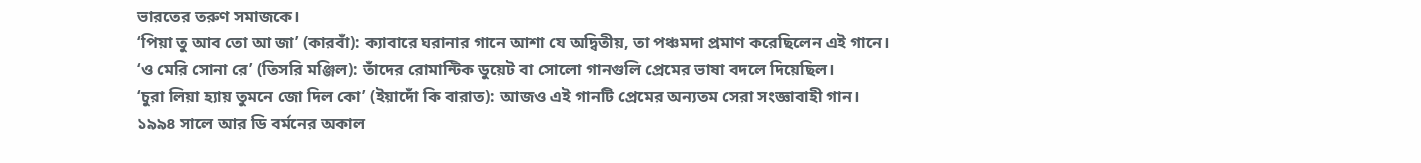ভারতের তরুণ সমাজকে।
‘পিয়া তু আব তো আ জা’ (কারবাঁ): ক্যাবারে ঘরানার গানে আশা যে অদ্বিতীয়, তা পঞ্চমদা প্রমাণ করেছিলেন এই গানে।
‘ও মেরি সোনা রে’ (তিসরি মঞ্জিল): তাঁদের রোমান্টিক ডুয়েট বা সোলো গানগুলি প্রেমের ভাষা বদলে দিয়েছিল।
‘চুরা লিয়া হ্যায় তুমনে জো দিল কো’ (ইয়াদোঁ কি বারাত): আজও এই গানটি প্রেমের অন্যতম সেরা সংজ্ঞাবাহী গান।
১৯৯৪ সালে আর ডি বর্মনের অকাল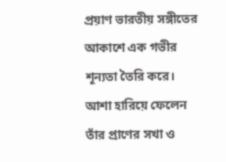প্রয়াণ ভারতীয় সঙ্গীতের আকাশে এক গভীর শূন্যতা তৈরি করে। আশা হারিয়ে ফেলেন তাঁর প্রাণের সখা ও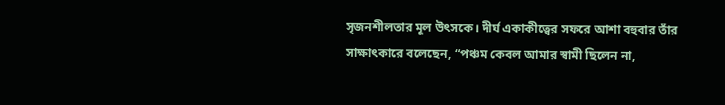সৃজনশীলতার মূল উৎসকে। দীর্ঘ একাকীত্বের সফরে আশা বহুবার তাঁর সাক্ষাৎকারে বলেছেন, “পঞ্চম কেবল আমার স্বামী ছিলেন না,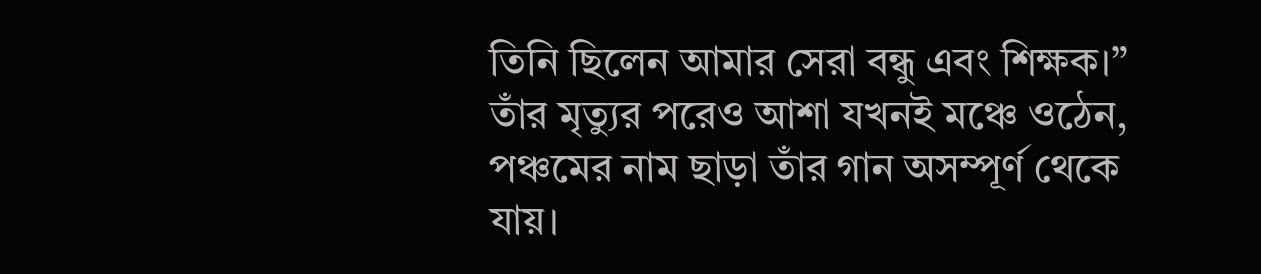তিনি ছিলেন আমার সেরা বন্ধু এবং শিক্ষক।” তাঁর মৃত্যুর পরেও আশা যখনই মঞ্চে ওঠেন, পঞ্চমের নাম ছাড়া তাঁর গান অসম্পূর্ণ থেকে যায়।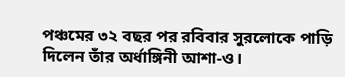পঞ্চমের ৩২ বছর পর রবিবার সুরলোকে পাড়ি দিলেন তাঁর অর্ধাঙ্গিনী আশা-ও।